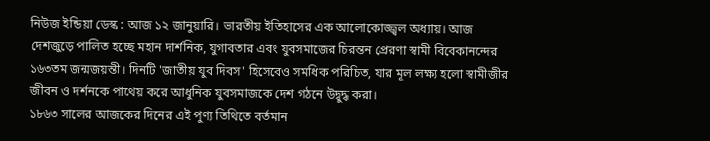নিউজ ইন্ডিয়া ডেস্ক : আজ ১২ জানুয়ারি। ভারতীয় ইতিহাসের এক আলোকোজ্জ্বল অধ্যায়। আজ দেশজুড়ে পালিত হচ্ছে মহান দার্শনিক, যুগাবতার এবং যুবসমাজের চিরন্তন প্রেরণা স্বামী বিবেকানন্দের ১৬৩তম জন্মজয়ন্তী। দিনটি 'জাতীয় যুব দিবস' হিসেবেও সমধিক পরিচিত, যার মূল লক্ষ্য হলো স্বামীজীর জীবন ও দর্শনকে পাথেয় করে আধুনিক যুবসমাজকে দেশ গঠনে উদ্বুদ্ধ করা।
১৮৬৩ সালের আজকের দিনের এই পুণ্য তিথিতে বর্তমান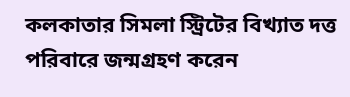কলকাতার সিমলা স্ট্রিটের বিখ্যাত দত্ত পরিবারে জন্মগ্রহণ করেন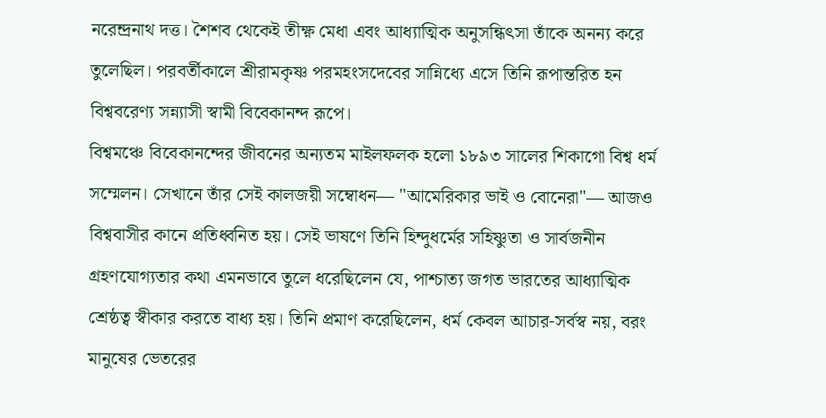নরেন্দ্রনাথ দত্ত। শৈশব থেকেই তীক্ষ্ণ মেধা এবং আধ্যাত্মিক অনুসন্ধিৎসা তাঁকে অনন্য করে তুলেছিল। পরবর্তীকালে শ্রীরামকৃষ্ণ পরমহংসদেবের সান্নিধ্যে এসে তিনি রূপান্তরিত হন বিশ্ববরেণ্য সন্ন্যাসী স্বামী বিবেকানন্দ রূপে।
বিশ্বমঞ্চে বিবেকানন্দের জীবনের অন্যতম মাইলফলক হলো ১৮৯৩ সালের শিকাগো বিশ্ব ধর্ম সম্মেলন। সেখানে তাঁর সেই কালজয়ী সম্বোধন— "আমেরিকার ভাই ও বোনেরা"— আজও বিশ্ববাসীর কানে প্রতিধ্বনিত হয়। সেই ভাষণে তিনি হিন্দুধর্মের সহিষ্ণুতা ও সার্বজনীন গ্রহণযোগ্যতার কথা এমনভাবে তুলে ধরেছিলেন যে, পাশ্চাত্য জগত ভারতের আধ্যাত্মিক শ্রেষ্ঠত্ব স্বীকার করতে বাধ্য হয়। তিনি প্রমাণ করেছিলেন, ধর্ম কেবল আচার-সর্বস্ব নয়, বরং মানুষের ভেতরের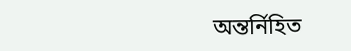অন্তর্নিহিত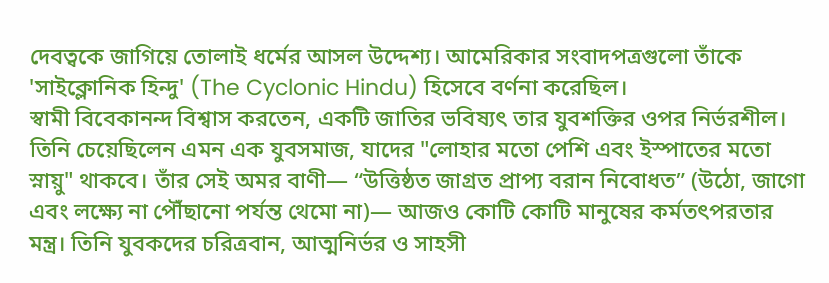দেবত্বকে জাগিয়ে তোলাই ধর্মের আসল উদ্দেশ্য। আমেরিকার সংবাদপত্রগুলো তাঁকে 'সাইক্লোনিক হিন্দু' (The Cyclonic Hindu) হিসেবে বর্ণনা করেছিল।
স্বামী বিবেকানন্দ বিশ্বাস করতেন, একটি জাতির ভবিষ্যৎ তার যুবশক্তির ওপর নির্ভরশীল। তিনি চেয়েছিলেন এমন এক যুবসমাজ, যাদের "লোহার মতো পেশি এবং ইস্পাতের মতো স্নায়ু" থাকবে। তাঁর সেই অমর বাণী— “উত্তিষ্ঠত জাগ্রত প্রাপ্য বরান নিবোধত” (উঠো, জাগো এবং লক্ষ্যে না পৌঁছানো পর্যন্ত থেমো না)— আজও কোটি কোটি মানুষের কর্মতৎপরতার মন্ত্র। তিনি যুবকদের চরিত্রবান, আত্মনির্ভর ও সাহসী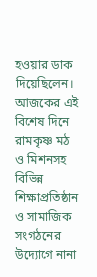হওয়ার ডাক দিয়েছিলেন।
আজকের এই বিশেষ দিনে রামকৃষ্ণ মঠ ও মিশনসহ বিভিন্ন শিক্ষাপ্রতিষ্ঠান ও সামাজিক সংগঠনের উদ্যোগে নানা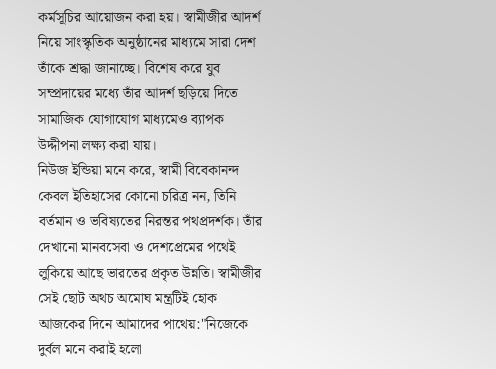কর্মসূচির আয়োজন করা হয়। স্বামীজীর আদর্শ নিয়ে সাংস্কৃতিক অনুষ্ঠানের মাধ্যমে সারা দেশ তাঁকে শ্রদ্ধা জানাচ্ছে। বিশেষ করে যুব সম্প্রদায়ের মধ্যে তাঁর আদর্শ ছড়িয়ে দিতে সামাজিক যোগাযোগ মাধ্যমেও ব্যাপক উদ্দীপনা লক্ষ্য করা যায়।
নিউজ ইন্ডিয়া মনে করে, স্বামী বিবেকানন্দ কেবল ইতিহাসের কোনো চরিত্র নন, তিনি বর্তমান ও ভবিষ্যতের নিরন্তর পথপ্রদর্শক। তাঁর দেখানো মানবসেবা ও দেশপ্রেমের পথেই লুকিয়ে আছে ভারতের প্রকৃত উন্নতি। স্বামীজীর সেই ছোট অথচ অমোঘ মন্ত্রটিই হোক আজকের দিনে আমাদের পাথেয়:"নিজেকে দুর্বল মনে করাই হলো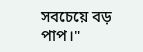সবচেয়ে বড় পাপ।"